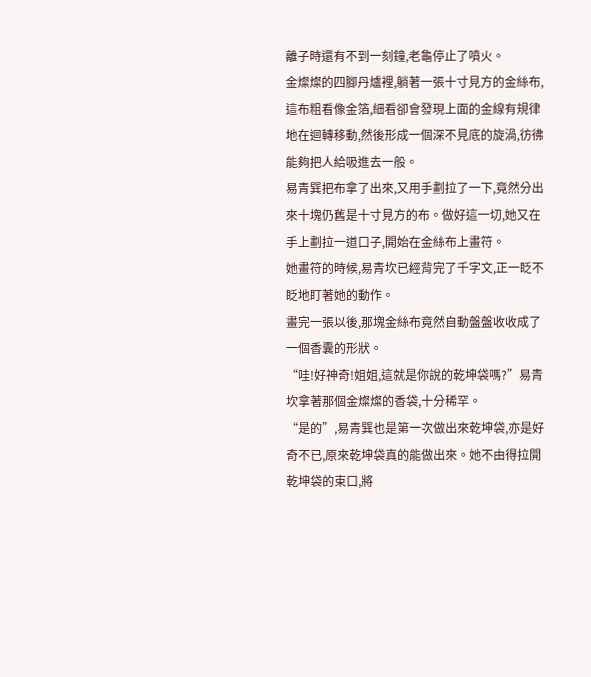離子時還有不到一刻鐘,老龜停止了噴火。
金燦燦的四腳丹爐裡,躺著一張十寸見方的金絲布,這布粗看像金箔,細看卻會發現上面的金線有規律地在迴轉移動,然後形成一個深不見底的旋渦,彷彿能夠把人給吸進去一般。
易青巽把布拿了出來,又用手劃拉了一下,竟然分出來十塊仍舊是十寸見方的布。做好這一切,她又在手上劃拉一道口子,開始在金絲布上畫符。
她畫符的時候,易青坎已經背完了千字文,正一眨不眨地盯著她的動作。
畫完一張以後,那塊金絲布竟然自動盤盤收收成了一個香囊的形狀。
“哇!好神奇!姐姐,這就是你說的乾坤袋嗎?”易青坎拿著那個金燦燦的香袋,十分稀罕。
“是的”,易青巽也是第一次做出來乾坤袋,亦是好奇不已,原來乾坤袋真的能做出來。她不由得拉開乾坤袋的束口,將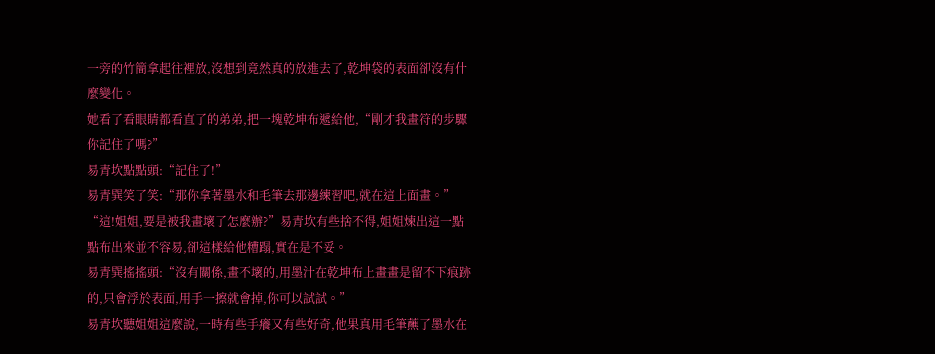一旁的竹簡拿起往裡放,沒想到竟然真的放進去了,乾坤袋的表面卻沒有什麼變化。
她看了看眼睛都看直了的弟弟,把一塊乾坤布遞給他,“剛才我畫符的步驟你記住了嗎?”
易青坎點點頭:“記住了!”
易青巽笑了笑:“那你拿著墨水和毛筆去那邊練習吧,就在這上面畫。”
“這!姐姐,要是被我畫壞了怎麼辦?”易青坎有些捨不得,姐姐煉出這一點點布出來並不容易,卻這樣給他糟蹋,實在是不妥。
易青巽搖搖頭:“沒有關係,畫不壞的,用墨汁在乾坤布上畫畫是留不下痕跡的,只會浮於表面,用手一擦就會掉,你可以試試。”
易青坎聽姐姐這麼說,一時有些手癢又有些好奇,他果真用毛筆蘸了墨水在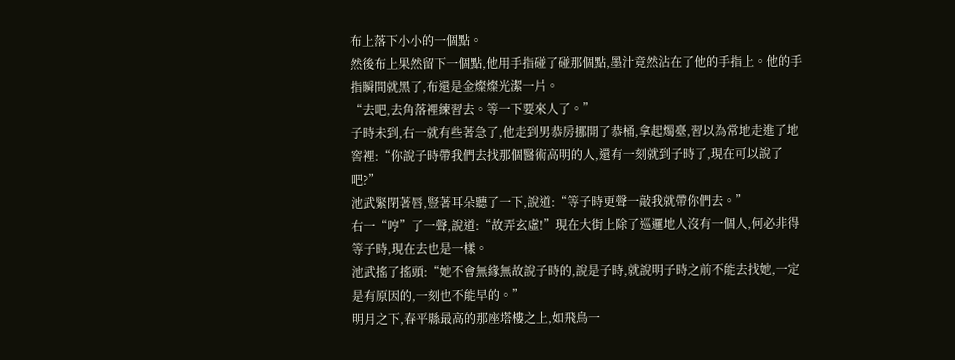布上落下小小的一個點。
然後布上果然留下一個點,他用手指碰了碰那個點,墨汁竟然沾在了他的手指上。他的手指瞬間就黑了,布還是金燦燦光潔一片。
“去吧,去角落裡練習去。等一下要來人了。”
子時未到,右一就有些著急了,他走到男恭房挪開了恭桶,拿起燭臺,習以為常地走進了地窖裡:“你說子時帶我們去找那個醫術高明的人,還有一刻就到子時了,現在可以說了吧?”
池武緊閉著唇,豎著耳朵聽了一下,說道:“等子時更聲一敲我就帶你們去。”
右一“哼”了一聲,說道:“故弄玄虛!”現在大街上除了巡邏地人沒有一個人,何必非得等子時,現在去也是一樣。
池武搖了搖頭:“她不會無緣無故說子時的,說是子時,就說明子時之前不能去找她,一定是有原因的,一刻也不能早的。”
明月之下,春平縣最高的那座塔樓之上,如飛鳥一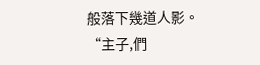般落下幾道人影。
“主子,們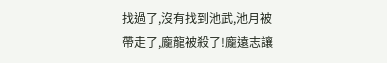找過了,沒有找到池武,池月被帶走了,龐龍被殺了!龐遠志讓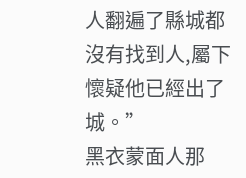人翻遍了縣城都沒有找到人,屬下懷疑他已經出了城。”
黑衣蒙面人那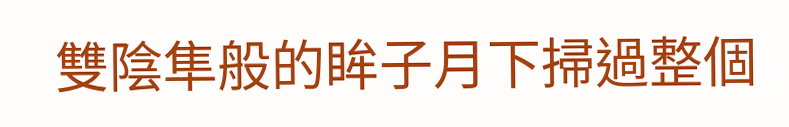雙陰隼般的眸子月下掃過整個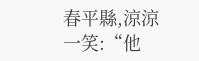春平縣,涼涼一笑:“他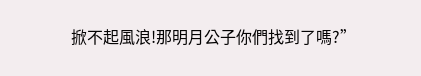掀不起風浪!那明月公子你們找到了嗎?”